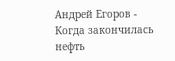Андрей Егоров - Когда закончилась нефть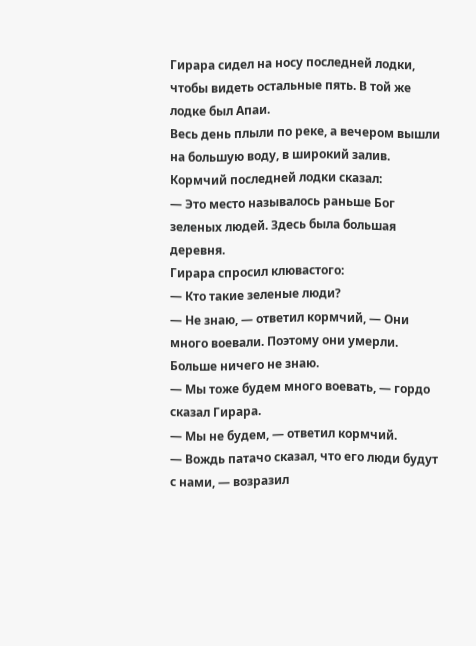Гирара сидел на носу последней лодки, чтобы видеть остальные пять. В той же лодке был Апаи.
Весь день плыли по реке, а вечером вышли на большую воду, в широкий залив. Кормчий последней лодки сказал:
— Это место называлось раньше Бог зеленых людей. Здесь была большая деревня.
Гирара спросил клювастого:
— Кто такие зеленые люди?
— Не знаю, — ответил кормчий, — Они много воевали. Поэтому они умерли. Больше ничего не знаю.
— Мы тоже будем много воевать, — гордо сказал Гирара.
— Мы не будем, — ответил кормчий.
— Вождь патачо сказал, что его люди будут с нами, — возразил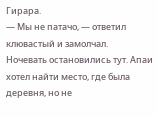Гирара.
— Мы не патачо, — ответил клювастый и замолчал.
Ночевать остановились тут. Апаи хотел найти место, где была деревня, но не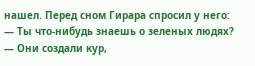нашел. Перед сном Гирара спросил у него:
— Ты что-нибудь знаешь о зеленых людях?
— Они создали кур,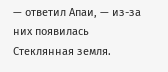— ответил Апаи, — из-за них появилась Стеклянная земля.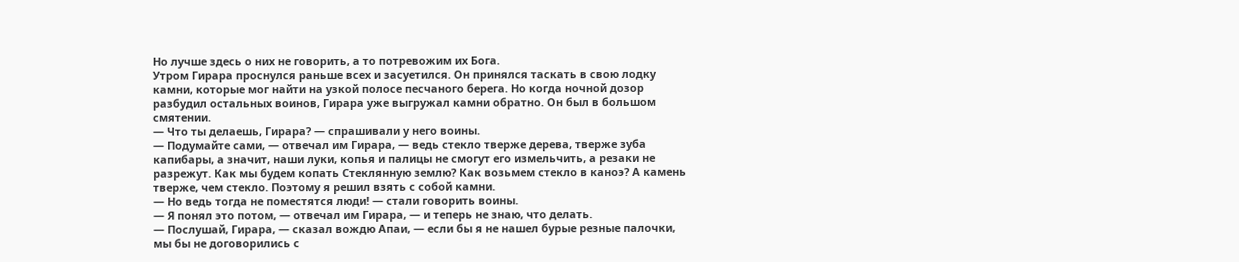Но лучше здесь о них не говорить, а то потревожим их Бога.
Утром Гирара проснулся раньше всех и засуетился. Он принялся таскать в свою лодку камни, которые мог найти на узкой полосе песчаного берега. Но когда ночной дозор разбудил остальных воинов, Гирара уже выгружал камни обратно. Он был в большом смятении.
— Что ты делаешь, Гирара? — спрашивали у него воины.
— Подумайте сами, — отвечал им Гирара, — ведь стекло тверже дерева, тверже зуба капибары, а значит, наши луки, копья и палицы не смогут его измельчить, а резаки не разрежут. Как мы будем копать Стеклянную землю? Как возьмем стекло в каноэ? А камень тверже, чем стекло. Поэтому я решил взять с собой камни.
— Но ведь тогда не поместятся люди! — стали говорить воины.
— Я понял это потом, — отвечал им Гирара, — и теперь не знаю, что делать.
— Послушай, Гирара, — сказал вождю Апаи, — если бы я не нашел бурые резные палочки, мы бы не договорились с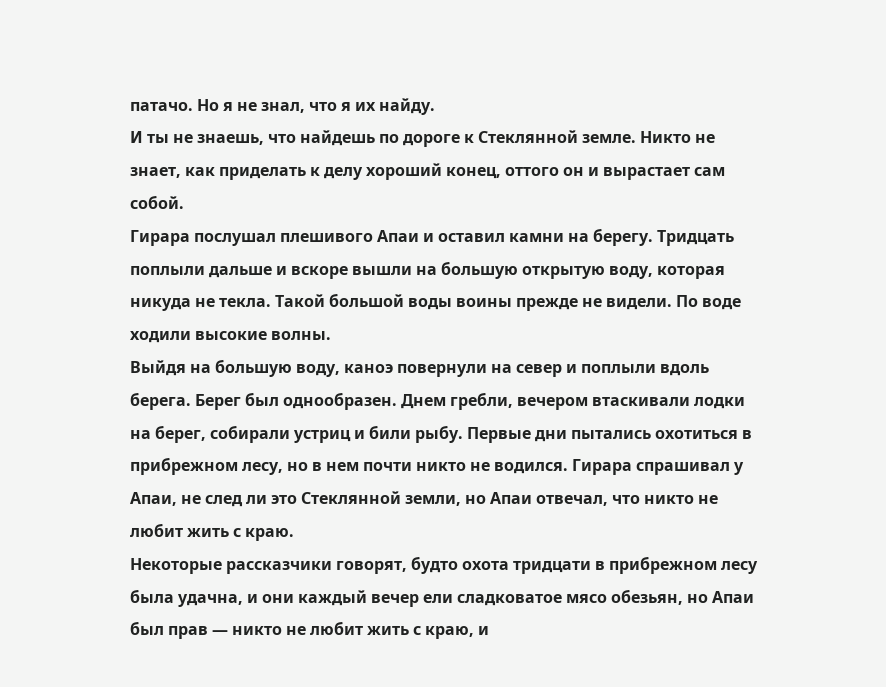патачо. Но я не знал, что я их найду.
И ты не знаешь, что найдешь по дороге к Стеклянной земле. Никто не знает, как приделать к делу хороший конец, оттого он и вырастает сам собой.
Гирара послушал плешивого Апаи и оставил камни на берегу. Тридцать поплыли дальше и вскоре вышли на большую открытую воду, которая никуда не текла. Такой большой воды воины прежде не видели. По воде ходили высокие волны.
Выйдя на большую воду, каноэ повернули на север и поплыли вдоль берега. Берег был однообразен. Днем гребли, вечером втаскивали лодки на берег, собирали устриц и били рыбу. Первые дни пытались охотиться в прибрежном лесу, но в нем почти никто не водился. Гирара спрашивал у Апаи, не след ли это Стеклянной земли, но Апаи отвечал, что никто не любит жить с краю.
Некоторые рассказчики говорят, будто охота тридцати в прибрежном лесу была удачна, и они каждый вечер ели сладковатое мясо обезьян, но Апаи был прав — никто не любит жить с краю, и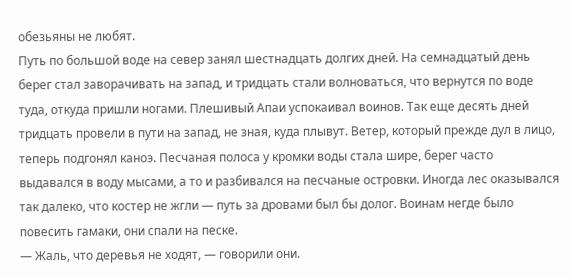обезьяны не любят.
Путь по большой воде на север занял шестнадцать долгих дней. На семнадцатый день берег стал заворачивать на запад, и тридцать стали волноваться, что вернутся по воде туда, откуда пришли ногами. Плешивый Апаи успокаивал воинов. Так еще десять дней тридцать провели в пути на запад, не зная, куда плывут. Ветер, который прежде дул в лицо, теперь подгонял каноэ. Песчаная полоса у кромки воды стала шире, берег часто выдавался в воду мысами, а то и разбивался на песчаные островки. Иногда лес оказывался так далеко, что костер не жгли — путь за дровами был бы долог. Воинам негде было повесить гамаки, они спали на песке.
— Жаль, что деревья не ходят, — говорили они.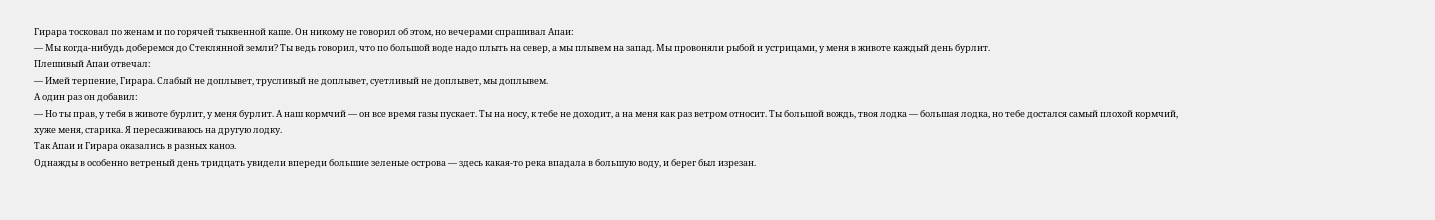Гирара тосковал по женам и по горячей тыквенной каше. Он никому не говорил об этом, но вечерами спрашивал Апаи:
— Мы когда-нибудь доберемся до Стеклянной земли? Ты ведь говорил, что по большой воде надо плыть на север, а мы плывем на запад. Мы провоняли рыбой и устрицами, у меня в животе каждый день бурлит.
Плешивый Апаи отвечал:
— Имей терпение, Гирара. Слабый не доплывет, трусливый не доплывет, суетливый не доплывет, мы доплывем.
А один раз он добавил:
— Но ты прав, у тебя в животе бурлит, у меня бурлит. А наш кормчий — он все время газы пускает. Ты на носу, к тебе не доходит, а на меня как раз ветром относит. Ты большой вождь, твоя лодка — большая лодка, но тебе достался самый плохой кормчий, хуже меня, старика. Я пересаживаюсь на другую лодку.
Так Апаи и Гирара оказались в разных каноэ.
Однажды в особенно ветреный день тридцать увидели впереди большие зеленые острова — здесь какая-то река впадала в большую воду, и берег был изрезан.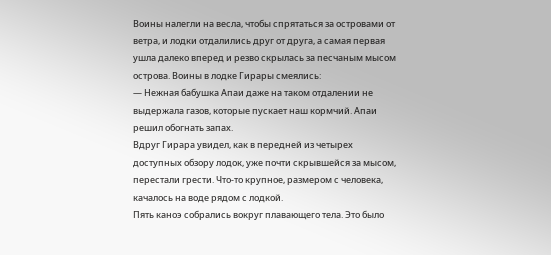Воины налегли на весла, чтобы спрятаться за островами от ветра, и лодки отдалились друг от друга, а самая первая ушла далеко вперед и резво скрылась за песчаным мысом острова. Воины в лодке Гирары смеялись:
— Нежная бабушка Апаи даже на таком отдалении не выдержала газов, которые пускает наш кормчий. Апаи решил обогнать запах.
Вдруг Гирара увидел, как в передней из четырех доступных обзору лодок, уже почти скрывшейся за мысом, перестали грести. Что-то крупное, размером с человека, качалось на воде рядом с лодкой.
Пять каноэ собрались вокруг плавающего тела. Это было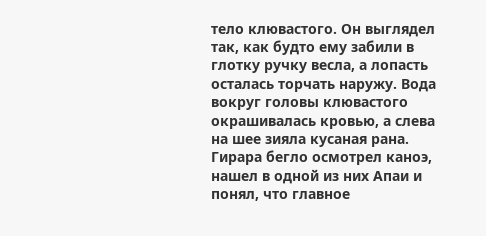тело клювастого. Он выглядел так, как будто ему забили в глотку ручку весла, а лопасть осталась торчать наружу. Вода вокруг головы клювастого окрашивалась кровью, а слева на шее зияла кусаная рана.
Гирара бегло осмотрел каноэ, нашел в одной из них Апаи и понял, что главное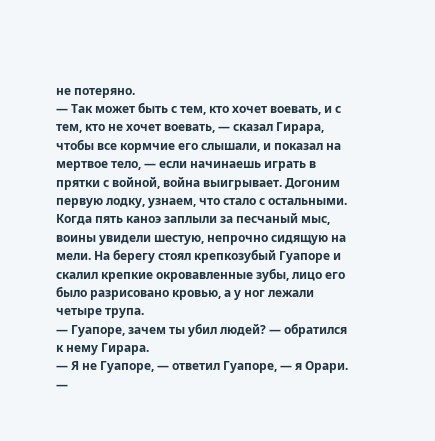не потеряно.
— Так может быть с тем, кто хочет воевать, и с тем, кто не хочет воевать, — сказал Гирара, чтобы все кормчие его слышали, и показал на мертвое тело, — если начинаешь играть в прятки с войной, война выигрывает. Догоним первую лодку, узнаем, что стало с остальными.
Когда пять каноэ заплыли за песчаный мыс, воины увидели шестую, непрочно сидящую на мели. На берегу стоял крепкозубый Гуапоре и скалил крепкие окровавленные зубы, лицо его было разрисовано кровью, а у ног лежали четыре трупа.
— Гуапоре, зачем ты убил людей? — обратился к нему Гирара.
— Я не Гуапоре, — ответил Гуапоре, — я Орари.
—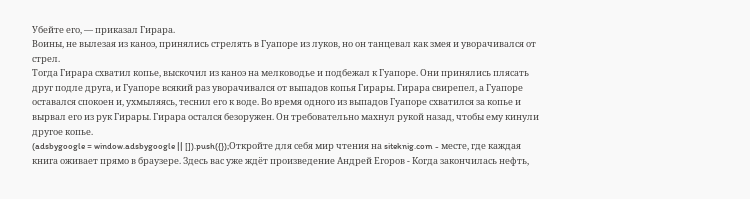Убейте его, — приказал Гирара.
Воины, не вылезая из каноэ, принялись стрелять в Гуапоре из луков, но он танцевал как змея и уворачивался от стрел.
Тогда Гирара схватил копье, выскочил из каноэ на мелководье и подбежал к Гуапоре. Они принялись плясать друг подле друга, и Гуапоре всякий раз уворачивался от выпадов копья Гирары. Гирара свирепел, а Гуапоре оставался спокоен и, ухмыляясь, теснил его к воде. Во время одного из выпадов Гуапоре схватился за копье и вырвал его из рук Гирары. Гирара остался безоружен. Он требовательно махнул рукой назад, чтобы ему кинули другое копье.
(adsbygoogle = window.adsbygoogle || []).push({});Откройте для себя мир чтения на siteknig.com - месте, где каждая книга оживает прямо в браузере. Здесь вас уже ждёт произведение Андрей Егоров - Когда закончилась нефть,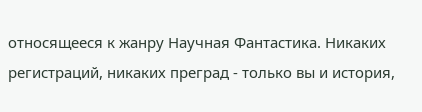относящееся к жанру Научная Фантастика. Никаких регистраций, никаких преград - только вы и история,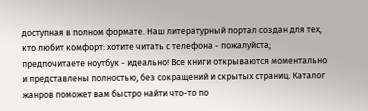доступная в полном формате. Наш литературный портал создан для тех, кто любит комфорт: хотите читать с телефона - пожалуйста; предпочитаете ноутбук - идеально! Все книги открываются моментально и представлены полностью, без сокращений и скрытых страниц. Каталог жанров поможет вам быстро найти что-то по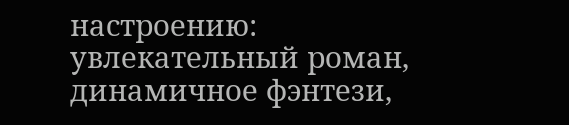настроению: увлекательный роман, динамичное фэнтези,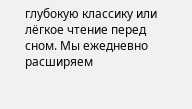глубокую классику или лёгкое чтение перед сном. Мы ежедневно расширяем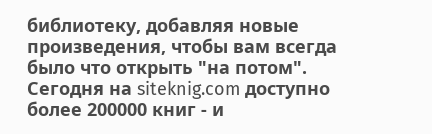библиотеку, добавляя новые произведения, чтобы вам всегда было что открыть "на потом". Сегодня на siteknig.com доступно более 200000 книг - и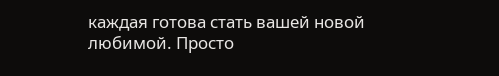каждая готова стать вашей новой любимой. Просто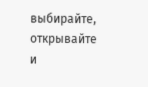выбирайте, открывайте и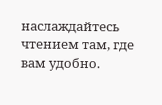наслаждайтесь чтением там, где вам удобно.